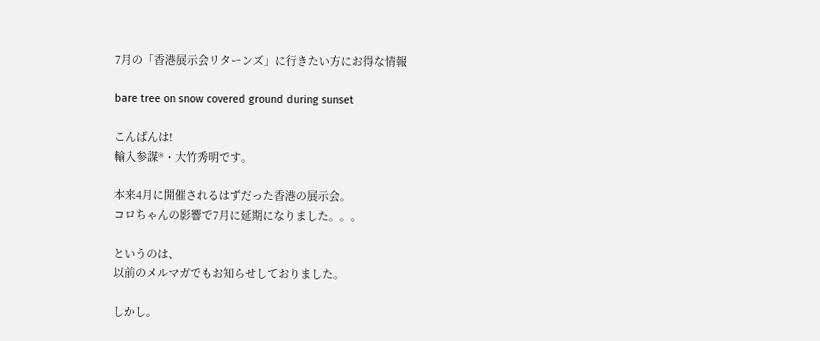7月の「香港展示会リターンズ」に行きたい方にお得な情報

bare tree on snow covered ground during sunset

こんばんは!
輸入参謀®・大竹秀明です。

本来4月に開催されるはずだった香港の展示会。
コロちゃんの影響で7月に延期になりました。。。

というのは、
以前のメルマガでもお知らせしておりました。

しかし。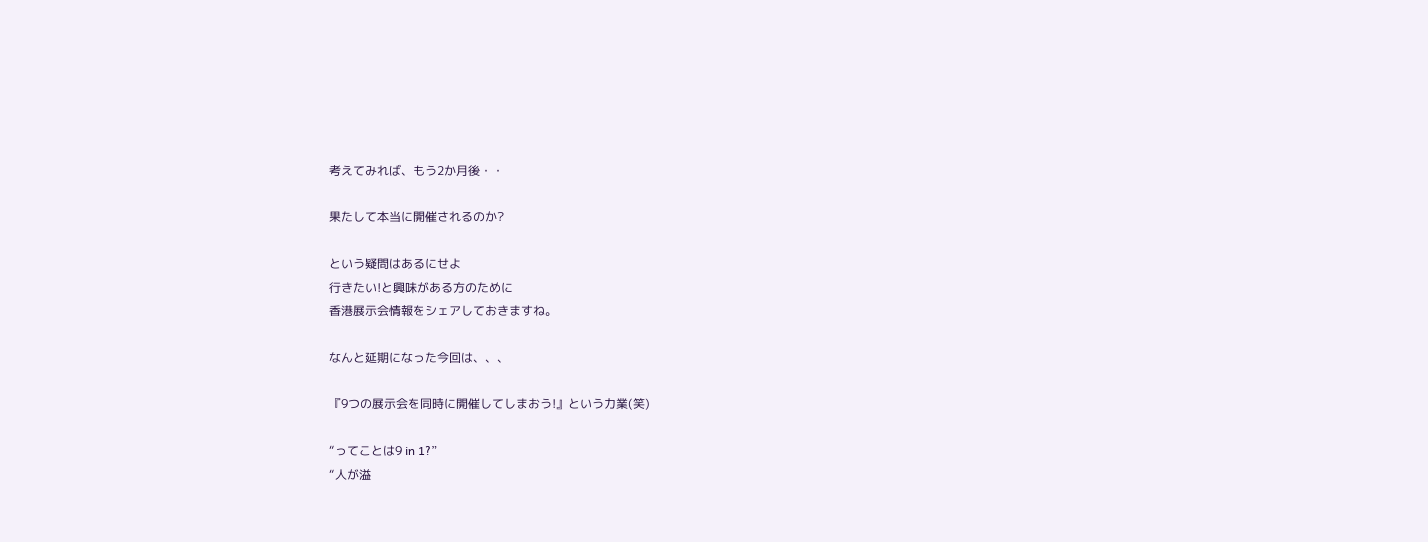考えてみれば、もう2か月後・・

果たして本当に開催されるのか?

という疑問はあるにせよ
行きたい!と興味がある方のために
香港展示会情報をシェアしておきますね。

なんと延期になった今回は、、、

『9つの展示会を同時に開催してしまおう!』という力業(笑)

“ってことは9 in 1?”
“人が溢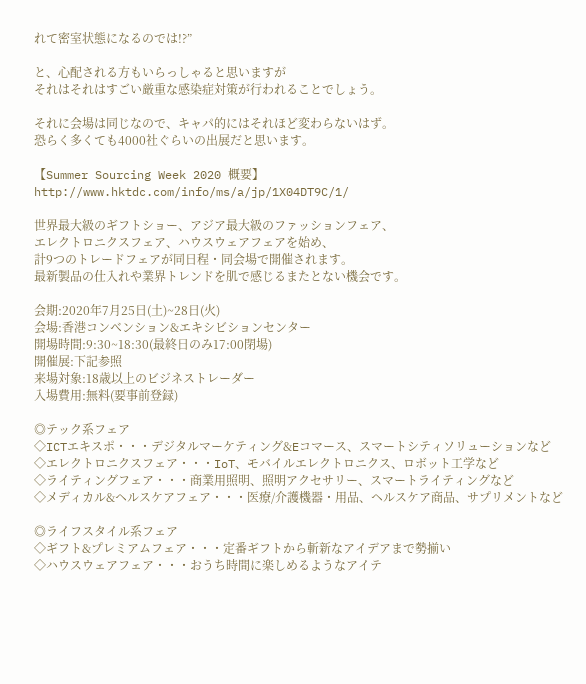れて密室状態になるのでは!?”

と、心配される方もいらっしゃると思いますが
それはそれはすごい厳重な感染症対策が行われることでしょう。

それに会場は同じなので、キャパ的にはそれほど変わらないはず。
恐らく多くても4000社ぐらいの出展だと思います。

【Summer Sourcing Week 2020 概要】
http://www.hktdc.com/info/ms/a/jp/1X04DT9C/1/

世界最大級のギフトショー、アジア最大級のファッションフェア、
エレクトロニクスフェア、ハウスウェアフェアを始め、
計9つのトレードフェアが同日程・同会場で開催されます。
最新製品の仕入れや業界トレンドを肌で感じるまたとない機会です。

会期:2020年7月25日(土)~28日(火)
会場:香港コンベンション&エキシビションセンター
開場時間:9:30~18:30(最終日のみ17:00閉場)
開催展:下記参照
来場対象:18歳以上のビジネストレーダー
入場費用:無料(要事前登録)

◎テック系フェア
◇ICTエキスポ・・・デジタルマーケティング&Eコマース、スマートシティソリューションなど
◇エレクトロニクスフェア・・・IoT、モバイルエレクトロニクス、ロボット工学など
◇ライティングフェア・・・商業用照明、照明アクセサリー、スマートライティングなど
◇メディカル&ヘルスケアフェア・・・医療/介護機器・用品、ヘルスケア商品、サプリメントなど

◎ライフスタイル系フェア
◇ギフト&プレミアムフェア・・・定番ギフトから斬新なアイデアまで勢揃い
◇ハウスウェアフェア・・・おうち時間に楽しめるようなアイテ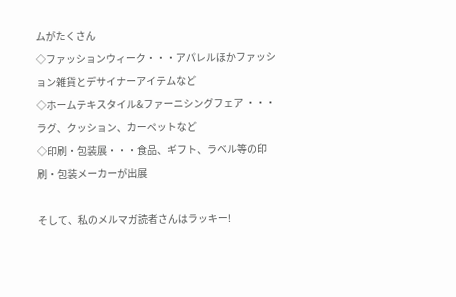ムがたくさん
◇ファッションウィーク・・・アパレルほかファッション雑貨とデサイナーアイテムなど
◇ホームテキスタイル&ファーニシングフェア ・・・ラグ、クッション、カーペットなど
◇印刷・包装展・・・食品、ギフト、ラベル等の印刷・包装メーカーが出展

そして、私のメルマガ読者さんはラッキー!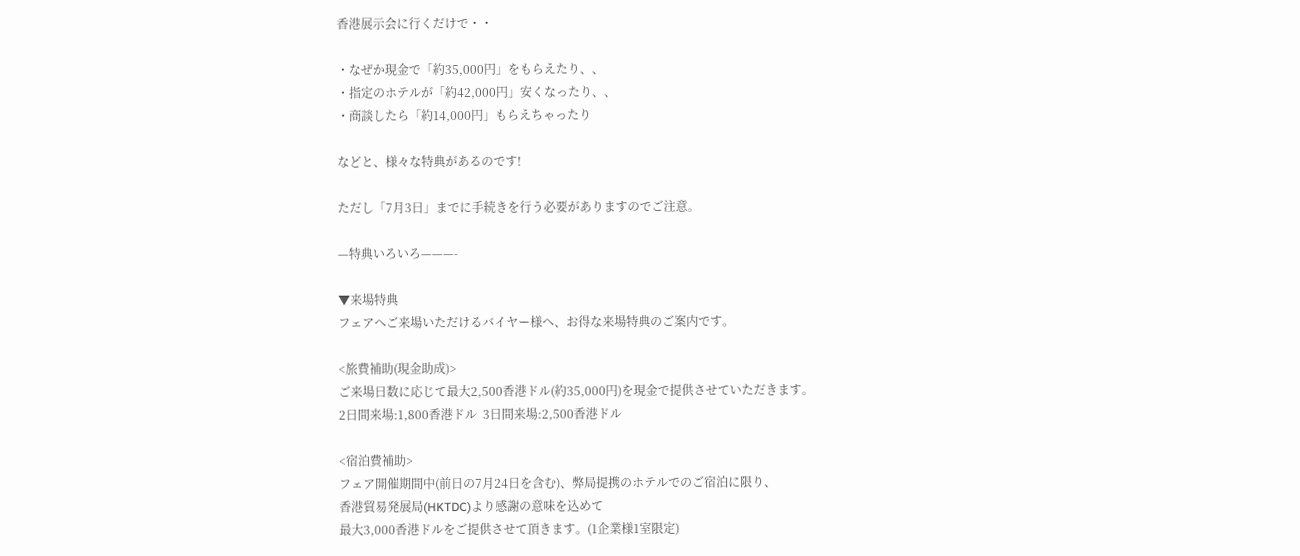香港展示会に行くだけで・・

・なぜか現金で「約35,000円」をもらえたり、、
・指定のホテルが「約42,000円」安くなったり、、
・商談したら「約14,000円」もらえちゃったり

などと、様々な特典があるのです!

ただし「7月3日」までに手続きを行う必要がありますのでご注意。

—特典いろいろ———-

▼来場特典
フェアへご来場いただけるバイヤー様へ、お得な来場特典のご案内です。

<旅費補助(現金助成)>
ご来場日数に応じて最大2,500香港ドル(約35,000円)を現金で提供させていただきます。
2日間来場:1,800香港ドル  3日間来場:2,500香港ドル

<宿泊費補助>
フェア開催期間中(前日の7月24日を含む)、弊局提携のホテルでのご宿泊に限り、
香港貿易発展局(HKTDC)より感謝の意味を込めて
最大3,000香港ドルをご提供させて頂きます。(1企業様1室限定)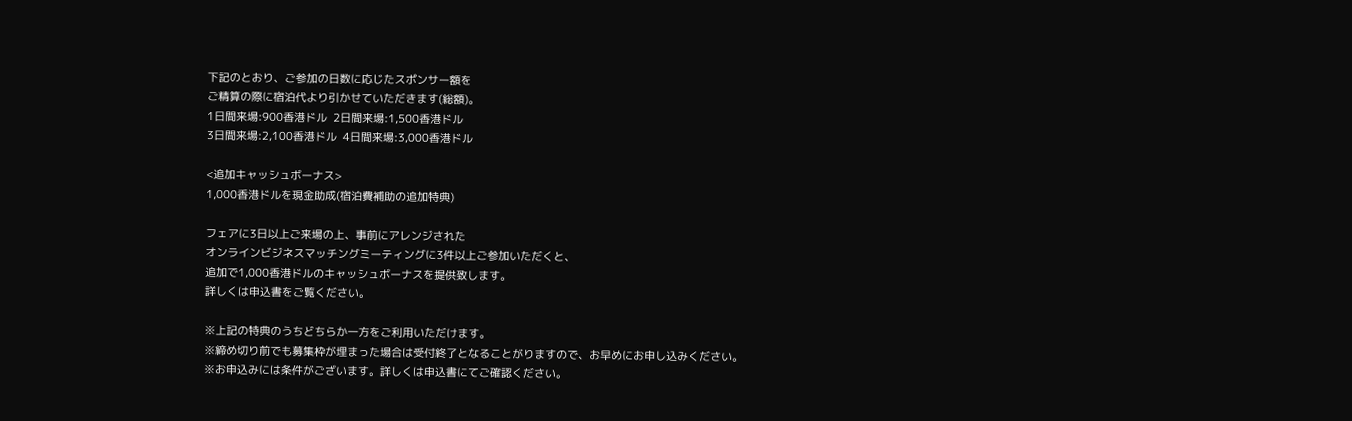下記のとおり、ご参加の日数に応じたスポンサー額を
ご精算の際に宿泊代より引かせていただきます(総額)。
1日間来場:900香港ドル  2日間来場:1,500香港ドル
3日間来場:2,100香港ドル  4日間来場:3,000香港ドル

<追加キャッシュボーナス>
1,000香港ドルを現金助成(宿泊費補助の追加特典)

フェアに3日以上ご来場の上、事前にアレンジされた
オンラインビジネスマッチングミーティングに3件以上ご参加いただくと、
追加で1,000香港ドルのキャッシュボーナスを提供致します。
詳しくは申込書をご覧ください。

※上記の特典のうちどちらか一方をご利用いただけます。
※締め切り前でも募集枠が埋まった場合は受付終了となることがりますので、お早めにお申し込みください。
※お申込みには条件がございます。詳しくは申込書にてご確認ください。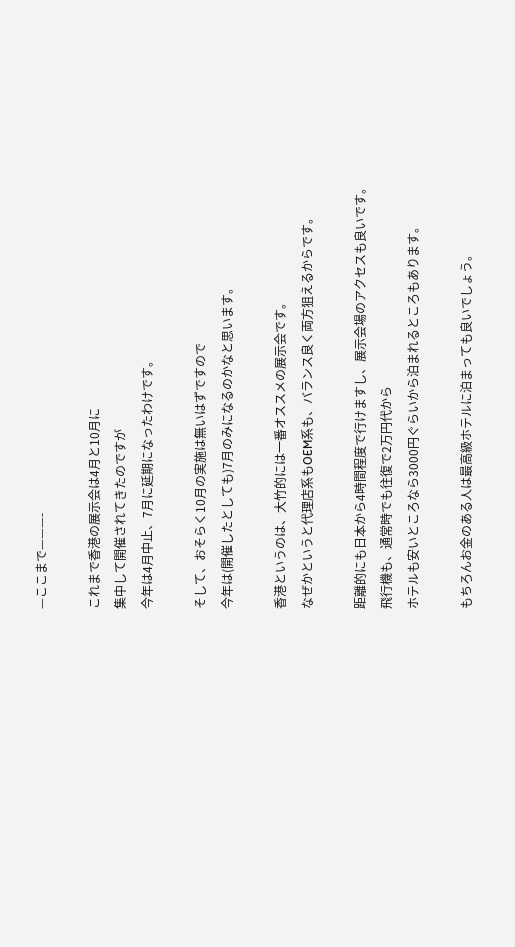—ここまで———-

これまで香港の展示会は4月と10月に
集中して開催されてきたのですが
今年は4月中止、7月に延期になったわけです。

そして、おそらく10月の実施は無いはずですので
今年は(開催したとしても)7月のみになるのかなと思います。

香港というのは、大竹的には一番オススメの展示会です。
なぜかというと代理店系もOEM系も、バランス良く両方狙えるからです。

距離的にも日本から4時間程度で行けますし、展示会場のアクセスも良いです。
飛行機も、通常時でも往復で2万円代から
ホテルも安いところなら3000円ぐらいから泊まれるところもあります。

もちろんお金のある人は最高級ホテルに泊まっても良いでしょう。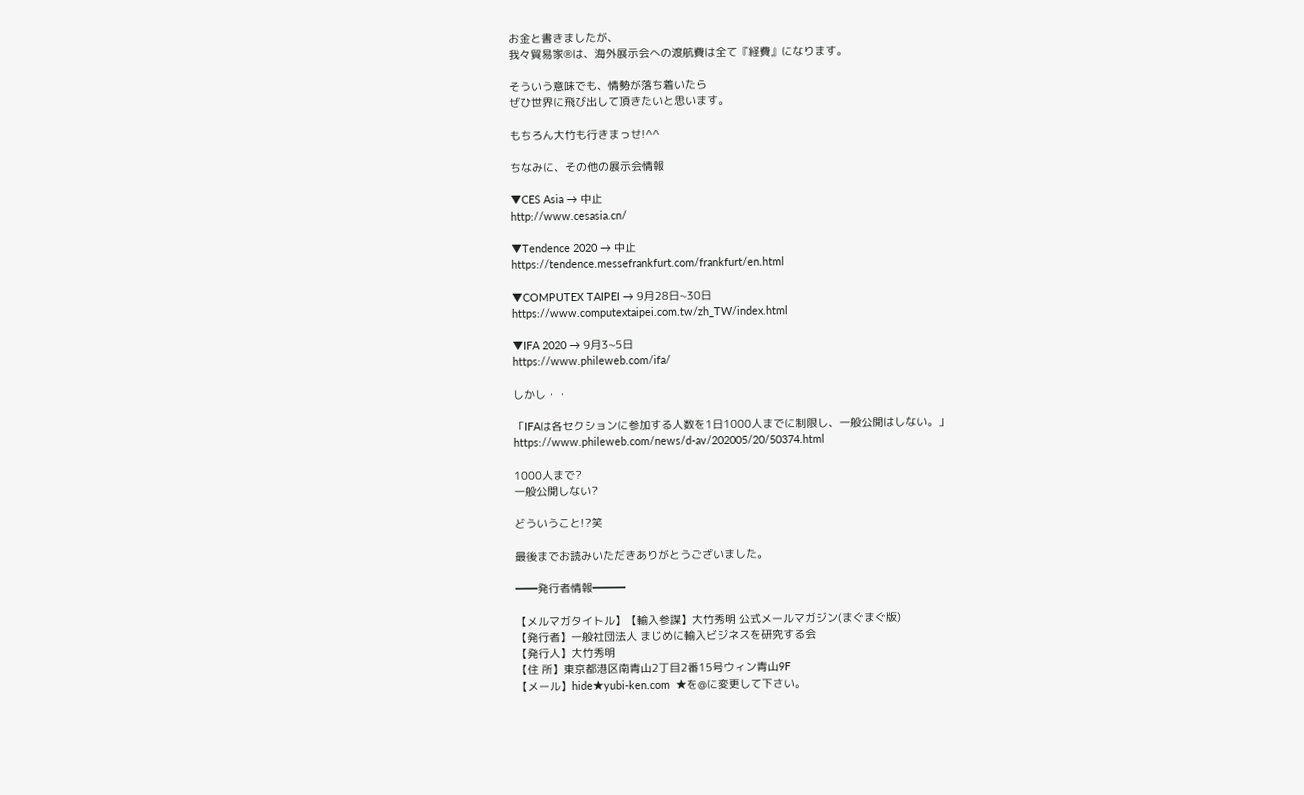お金と書きましたが、
我々貿易家®は、海外展示会への渡航費は全て『経費』になります。

そういう意味でも、情勢が落ち着いたら
ぜひ世界に飛び出して頂きたいと思います。

もちろん大竹も行きまっせ!^^

ちなみに、その他の展示会情報

▼CES Asia → 中止
http://www.cesasia.cn/

▼Tendence 2020 → 中止
https://tendence.messefrankfurt.com/frankfurt/en.html

▼COMPUTEX TAIPEI → 9月28日~30日
https://www.computextaipei.com.tw/zh_TW/index.html

▼IFA 2020 → 9月3~5日
https://www.phileweb.com/ifa/

しかし・・

「IFAは各セクションに参加する人数を1日1000人までに制限し、一般公開はしない。」
https://www.phileweb.com/news/d-av/202005/20/50374.html

1000人まで?
一般公開しない?

どういうこと!?笑

最後までお読みいただきありがとうございました。

━━発行者情報━━━

【メルマガタイトル】【輸入参謀】大竹秀明 公式メールマガジン(まぐまぐ版)
【発行者】一般社団法人 まじめに輸入ビジネスを研究する会
【発行人】大竹秀明
【住 所】東京都港区南青山2丁目2番15号ウィン青山9F
【メール】hide★yubi-ken.com  ★を@に変更して下さい。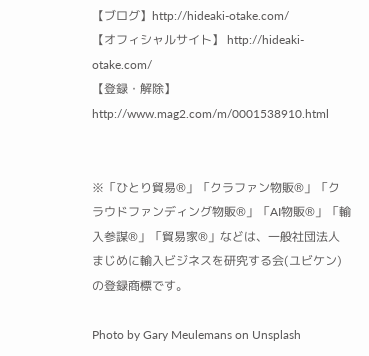【ブログ】http://hideaki-otake.com/
【オフィシャルサイト】 http://hideaki-otake.com/
【登録・解除】http://www.mag2.com/m/0001538910.html


※「ひとり貿易®」「クラファン物販®」「クラウドファンディング物販®」「AI物販®」「輸入参謀®」「貿易家®」などは、一般社団法人 まじめに輸入ビジネスを研究する会(ユビケン)の登録商標です。

Photo by Gary Meulemans on Unsplash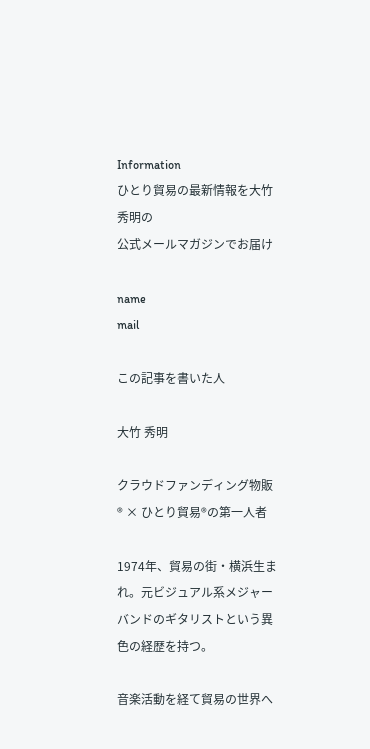Information
ひとり貿易の最新情報を大竹秀明の
公式メールマガジンでお届け

name
mail

この記事を書いた人

大竹 秀明

クラウドファンディング物販® × ひとり貿易®の第一人者

1974年、貿易の街・横浜生まれ。元ビジュアル系メジャーバンドのギタリストという異色の経歴を持つ。

音楽活動を経て貿易の世界へ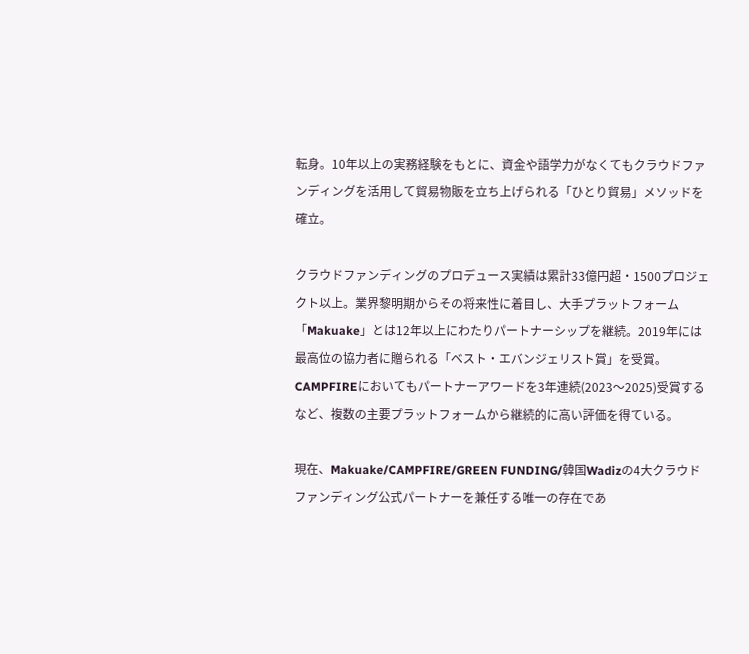転身。10年以上の実務経験をもとに、資金や語学力がなくてもクラウドファンディングを活用して貿易物販を立ち上げられる「ひとり貿易」メソッドを確立。

クラウドファンディングのプロデュース実績は累計33億円超・1500プロジェクト以上。業界黎明期からその将来性に着目し、大手プラットフォーム「Makuake」とは12年以上にわたりパートナーシップを継続。2019年には最高位の協力者に贈られる「ベスト・エバンジェリスト賞」を受賞。CAMPFIREにおいてもパートナーアワードを3年連続(2023〜2025)受賞するなど、複数の主要プラットフォームから継続的に高い評価を得ている。

現在、Makuake/CAMPFIRE/GREEN FUNDING/韓国Wadizの4大クラウドファンディング公式パートナーを兼任する唯一の存在であ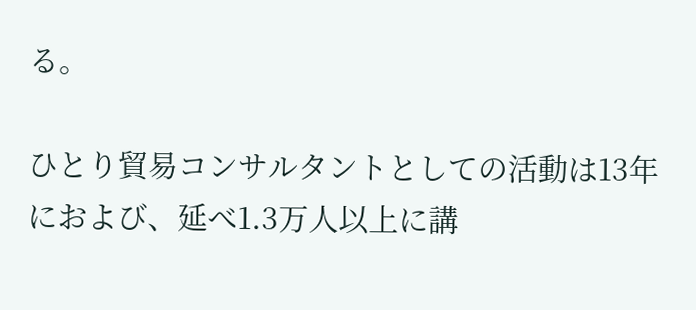る。

ひとり貿易コンサルタントとしての活動は13年におよび、延べ1.3万人以上に講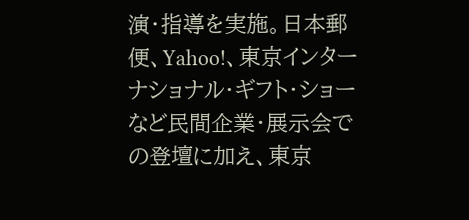演・指導を実施。日本郵便、Yahoo!、東京インターナショナル・ギフト・ショーなど民間企業・展示会での登壇に加え、東京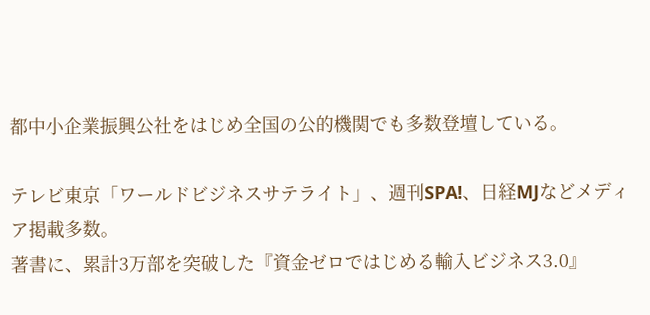都中小企業振興公社をはじめ全国の公的機関でも多数登壇している。

テレビ東京「ワールドビジネスサテライト」、週刊SPA!、日経MJなどメディア掲載多数。
著書に、累計3万部を突破した『資金ゼロではじめる輸入ビジネス3.0』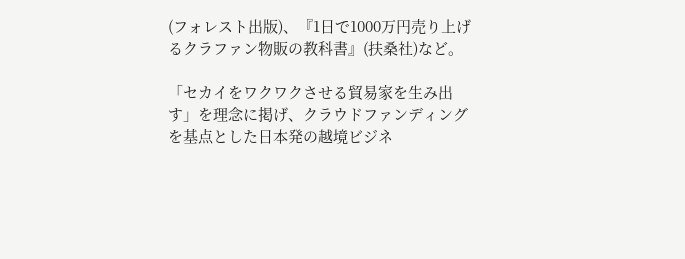(フォレスト出版)、『1日で1000万円売り上げるクラファン物販の教科書』(扶桑社)など。

「セカイをワクワクさせる貿易家を生み出す」を理念に掲げ、クラウドファンディングを基点とした日本発の越境ビジネ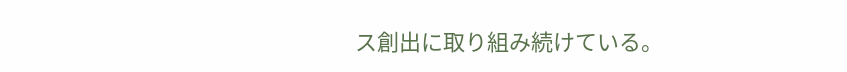ス創出に取り組み続けている。